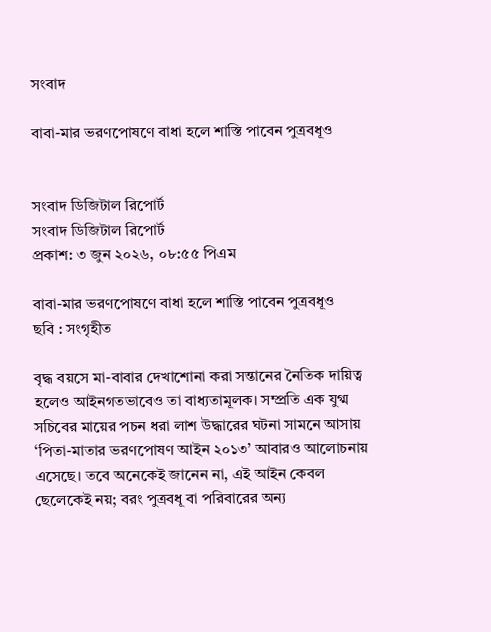সংবাদ

বাবা-মার ভরণপোষণে বাধা হলে শাস্তি পাবেন পুত্রবধূও


সংবাদ ডিজিটাল রিপোর্ট
সংবাদ ডিজিটাল রিপোর্ট
প্রকাশ: ৩ জুন ২০২৬, ০৮:৫৫ পিএম

বাবা-মার ভরণপোষণে বাধা হলে শাস্তি পাবেন পুত্রবধূও
ছবি : সংগৃহীত

বৃদ্ধ বয়সে মা-বাবার দেখাশোনা করা সন্তানের নৈতিক দায়িত্ব হলেও আইনগতভাবেও তা বাধ্যতামূলক। সম্প্রতি এক যুগ্ম সচিবের মায়ের পচন ধরা লাশ উদ্ধারের ঘটনা সামনে আসায় ‘পিতা-মাতার ভরণপোষণ আইন ২০১৩’ আবারও আলোচনায় এসেছে। তবে অনেকেই জানেন না, এই আইন কেবল ছেলেকেই নয়; বরং পুত্রবধূ বা পরিবারের অন্য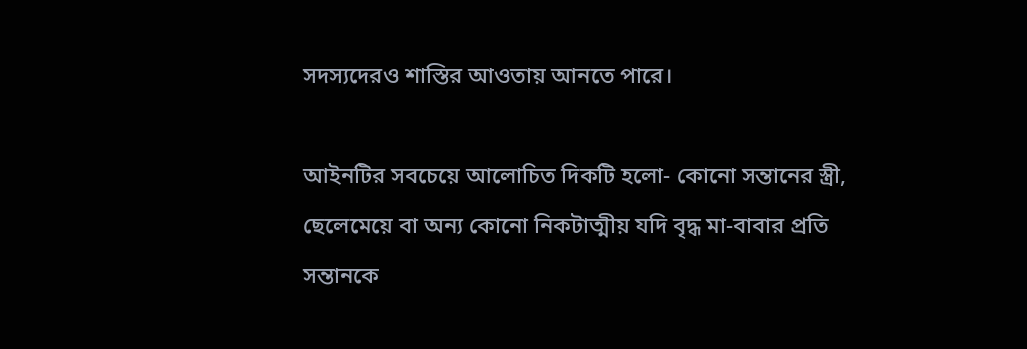সদস্যদেরও শাস্তির আওতায় আনতে পারে।

আইনটির সবচেয়ে আলোচিত দিকটি হলো- কোনো সন্তানের স্ত্রী, ছেলেমেয়ে বা অন্য কোনো নিকটাত্মীয় যদি বৃদ্ধ মা-বাবার প্রতি সন্তানকে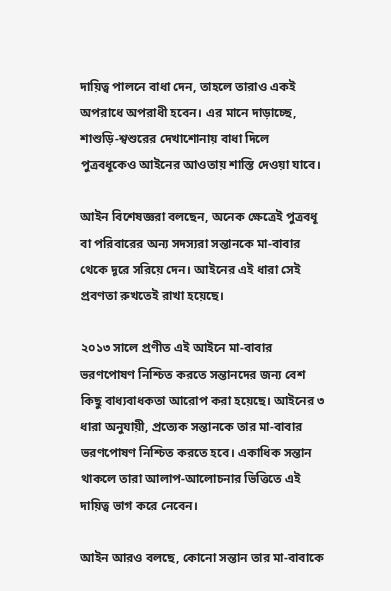দায়িত্ব পালনে বাধা দেন, তাহলে তারাও একই অপরাধে অপরাধী হবেন। এর মানে দাড়াচ্ছে, শাশুড়ি-শ্বশুরের দেখাশোনায় বাধা দিলে পুত্রবধূকেও আইনের আওতায় শাস্তি দেওয়া যাবে।

আইন বিশেষজ্ঞরা বলছেন, অনেক ক্ষেত্রেই পুত্রবধূ বা পরিবারের অন্য সদস্যরা সন্তানকে মা-বাবার থেকে দূরে সরিয়ে দেন। আইনের এই ধারা সেই প্রবণতা রুখতেই রাখা হয়েছে।

২০১৩ সালে প্রণীত এই আইনে মা-বাবার ভরণপোষণ নিশ্চিত করতে সন্তানদের জন্য বেশ কিছু বাধ্যবাধকতা আরোপ করা হয়েছে। আইনের ৩ ধারা অনুযায়ী, প্রত্যেক সন্তানকে তার মা-বাবার ভরণপোষণ নিশ্চিত করতে হবে। একাধিক সন্তান থাকলে তারা আলাপ-আলোচনার ভিত্তিতে এই দায়িত্ব ভাগ করে নেবেন।

আইন আরও বলছে, কোনো সন্তান তার মা-বাবাকে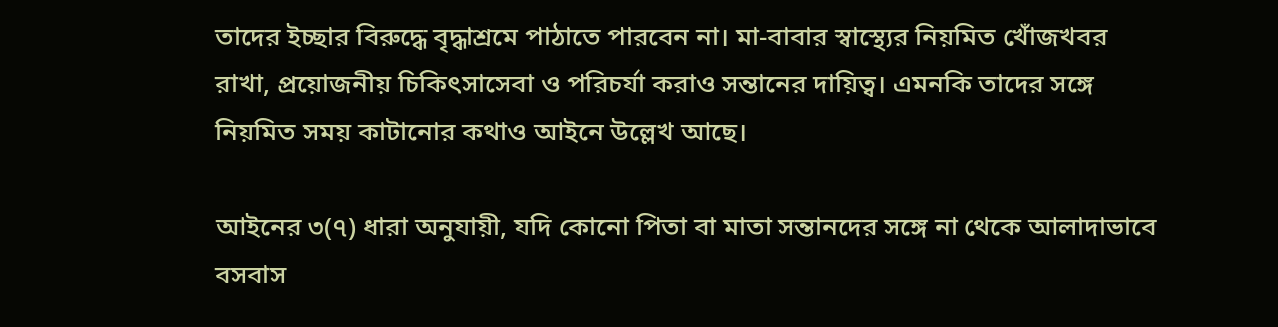তাদের ইচ্ছার বিরুদ্ধে বৃদ্ধাশ্রমে পাঠাতে পারবেন না। মা-বাবার স্বাস্থ্যের নিয়মিত খোঁজখবর রাখা, প্রয়োজনীয় চিকিৎসাসেবা ও পরিচর্যা করাও সন্তানের দায়িত্ব। এমনকি তাদের সঙ্গে নিয়মিত সময় কাটানোর কথাও আইনে উল্লেখ আছে।

আইনের ৩(৭) ধারা অনুযায়ী, যদি কোনো পিতা বা মাতা সন্তানদের সঙ্গে না থেকে আলাদাভাবে বসবাস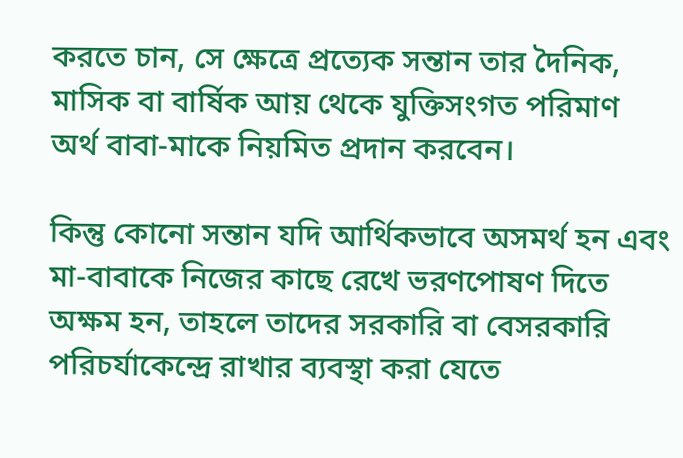করতে চান, সে ক্ষেত্রে প্রত্যেক সন্তান তার দৈনিক, মাসিক বা বার্ষিক আয় থেকে যুক্তিসংগত পরিমাণ অর্থ বাবা-মাকে নিয়মিত প্রদান করবেন।

কিন্তু কোনো সন্তান যদি আর্থিকভাবে অসমর্থ হন এবং মা-বাবাকে নিজের কাছে রেখে ভরণপোষণ দিতে অক্ষম হন, তাহলে তাদের সরকারি বা বেসরকারি পরিচর্যাকেন্দ্রে রাখার ব্যবস্থা করা যেতে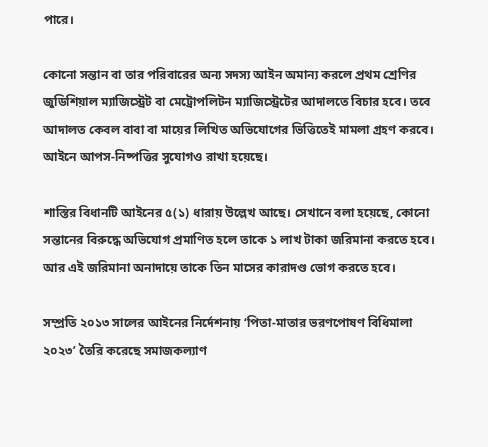পারে।

কোনো সন্তান বা তার পরিবারের অন্য সদস্য আইন অমান্য করলে প্রথম শ্রেণির জুডিশিয়াল ম্যাজিস্ট্রেট বা মেট্রোপলিটন ম্যাজিস্ট্রেটের আদালতে বিচার হবে। তবে আদালত কেবল বাবা বা মায়ের লিখিত অভিযোগের ভিত্তিতেই মামলা গ্রহণ করবে। আইনে আপস-নিষ্পত্তির সুযোগও রাখা হয়েছে।

শাস্তির বিধানটি আইনের ৫(১) ধারায় উল্লেখ আছে। সেখানে বলা হয়েছে, কোনো সন্তানের বিরুদ্ধে অভিযোগ প্রমাণিত হলে তাকে ১ লাখ টাকা জরিমানা করতে হবে। আর এই জরিমানা অনাদায়ে তাকে তিন মাসের কারাদণ্ড ভোগ করতে হবে।

সম্প্রতি ২০১৩ সালের আইনের নির্দেশনায় ‘পিতা-মাতার ভরণপোষণ বিধিমালা ২০২৩’ তৈরি করেছে সমাজকল্যাণ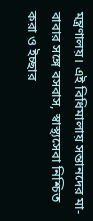মন্ত্রণালয়। এই বিধিমালায় সন্তানদের মা-বাবার সঙ্গে বসবাস, স্বাস্থ্যসেবা নিশ্চিত করা ও ইচ্ছার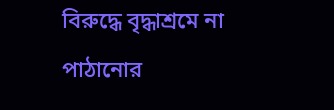বিরুদ্ধে বৃদ্ধাশ্রমে না পাঠানোর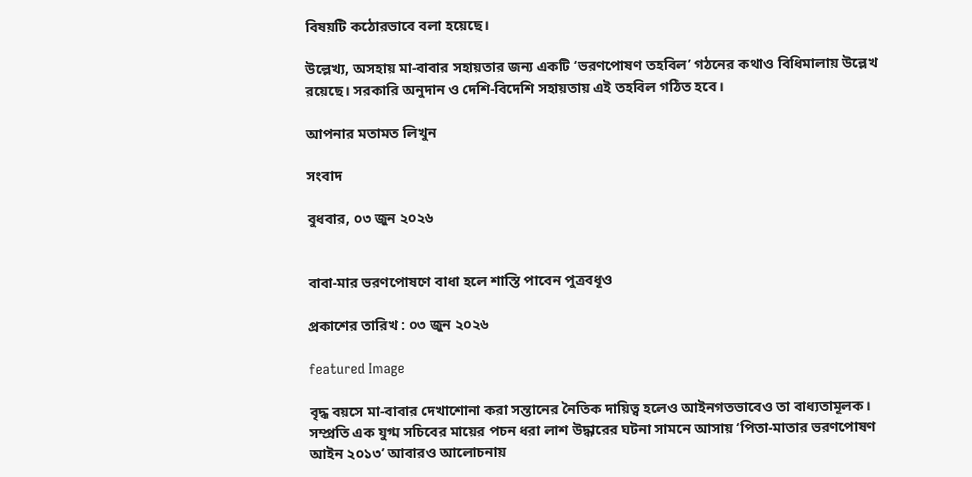বিষয়টি কঠোরভাবে বলা হয়েছে।

উল্লেখ্য, অসহায় মা-বাবার সহায়তার জন্য একটি ‘ভরণপোষণ তহবিল’ গঠনের কথাও বিধিমালায় উল্লেখ রয়েছে। সরকারি অনুদান ও দেশি-বিদেশি সহায়তায় এই তহবিল গঠিত হবে।

আপনার মতামত লিখুন

সংবাদ

বুধবার, ০৩ জুন ২০২৬


বাবা-মার ভরণপোষণে বাধা হলে শাস্তি পাবেন পুত্রবধূও

প্রকাশের তারিখ : ০৩ জুন ২০২৬

featured Image

বৃদ্ধ বয়সে মা-বাবার দেখাশোনা করা সন্তানের নৈতিক দায়িত্ব হলেও আইনগতভাবেও তা বাধ্যতামূলক। সম্প্রতি এক যুগ্ম সচিবের মায়ের পচন ধরা লাশ উদ্ধারের ঘটনা সামনে আসায় ‘পিতা-মাতার ভরণপোষণ আইন ২০১৩’ আবারও আলোচনায়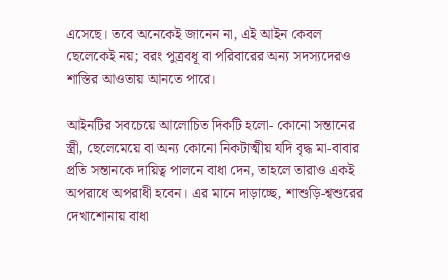এসেছে। তবে অনেকেই জানেন না, এই আইন কেবল ছেলেকেই নয়; বরং পুত্রবধূ বা পরিবারের অন্য সদস্যদেরও শাস্তির আওতায় আনতে পারে।

আইনটির সবচেয়ে আলোচিত দিকটি হলো- কোনো সন্তানের স্ত্রী, ছেলেমেয়ে বা অন্য কোনো নিকটাত্মীয় যদি বৃদ্ধ মা-বাবার প্রতি সন্তানকে দায়িত্ব পালনে বাধা দেন, তাহলে তারাও একই অপরাধে অপরাধী হবেন। এর মানে দাড়াচ্ছে, শাশুড়ি-শ্বশুরের দেখাশোনায় বাধা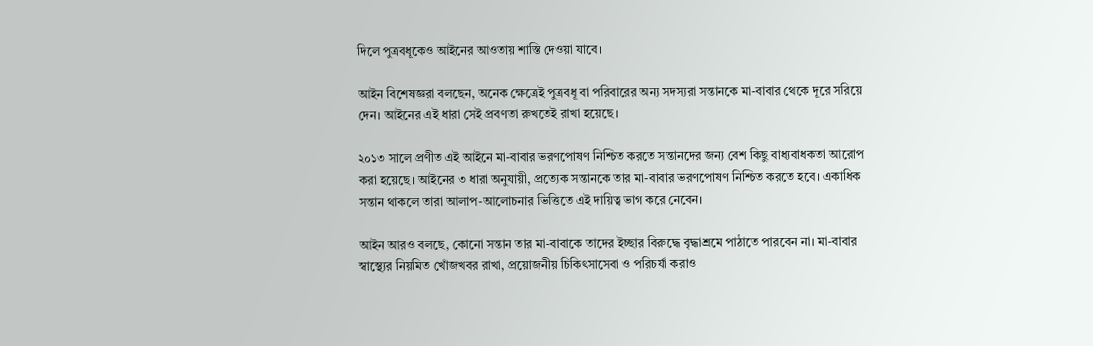দিলে পুত্রবধূকেও আইনের আওতায় শাস্তি দেওয়া যাবে।

আইন বিশেষজ্ঞরা বলছেন, অনেক ক্ষেত্রেই পুত্রবধূ বা পরিবারের অন্য সদস্যরা সন্তানকে মা-বাবার থেকে দূরে সরিয়ে দেন। আইনের এই ধারা সেই প্রবণতা রুখতেই রাখা হয়েছে।

২০১৩ সালে প্রণীত এই আইনে মা-বাবার ভরণপোষণ নিশ্চিত করতে সন্তানদের জন্য বেশ কিছু বাধ্যবাধকতা আরোপ করা হয়েছে। আইনের ৩ ধারা অনুযায়ী, প্রত্যেক সন্তানকে তার মা-বাবার ভরণপোষণ নিশ্চিত করতে হবে। একাধিক সন্তান থাকলে তারা আলাপ-আলোচনার ভিত্তিতে এই দায়িত্ব ভাগ করে নেবেন।

আইন আরও বলছে, কোনো সন্তান তার মা-বাবাকে তাদের ইচ্ছার বিরুদ্ধে বৃদ্ধাশ্রমে পাঠাতে পারবেন না। মা-বাবার স্বাস্থ্যের নিয়মিত খোঁজখবর রাখা, প্রয়োজনীয় চিকিৎসাসেবা ও পরিচর্যা করাও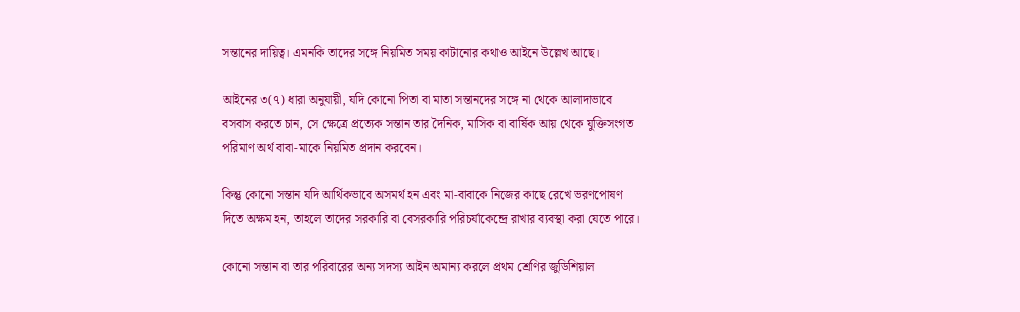সন্তানের দায়িত্ব। এমনকি তাদের সঙ্গে নিয়মিত সময় কাটানোর কথাও আইনে উল্লেখ আছে।

আইনের ৩(৭) ধারা অনুযায়ী, যদি কোনো পিতা বা মাতা সন্তানদের সঙ্গে না থেকে আলাদাভাবে বসবাস করতে চান, সে ক্ষেত্রে প্রত্যেক সন্তান তার দৈনিক, মাসিক বা বার্ষিক আয় থেকে যুক্তিসংগত পরিমাণ অর্থ বাবা-মাকে নিয়মিত প্রদান করবেন।

কিন্তু কোনো সন্তান যদি আর্থিকভাবে অসমর্থ হন এবং মা-বাবাকে নিজের কাছে রেখে ভরণপোষণ দিতে অক্ষম হন, তাহলে তাদের সরকারি বা বেসরকারি পরিচর্যাকেন্দ্রে রাখার ব্যবস্থা করা যেতে পারে।

কোনো সন্তান বা তার পরিবারের অন্য সদস্য আইন অমান্য করলে প্রথম শ্রেণির জুডিশিয়াল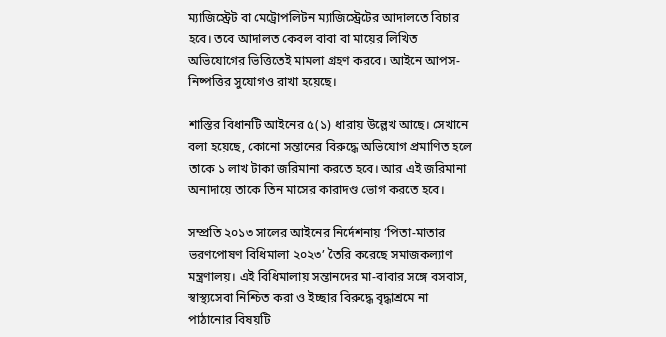ম্যাজিস্ট্রেট বা মেট্রোপলিটন ম্যাজিস্ট্রেটের আদালতে বিচার হবে। তবে আদালত কেবল বাবা বা মায়ের লিখিত অভিযোগের ভিত্তিতেই মামলা গ্রহণ করবে। আইনে আপস-নিষ্পত্তির সুযোগও রাখা হয়েছে।

শাস্তির বিধানটি আইনের ৫(১) ধারায় উল্লেখ আছে। সেখানে বলা হয়েছে, কোনো সন্তানের বিরুদ্ধে অভিযোগ প্রমাণিত হলে তাকে ১ লাখ টাকা জরিমানা করতে হবে। আর এই জরিমানা অনাদায়ে তাকে তিন মাসের কারাদণ্ড ভোগ করতে হবে।

সম্প্রতি ২০১৩ সালের আইনের নির্দেশনায় ‘পিতা-মাতার ভরণপোষণ বিধিমালা ২০২৩’ তৈরি করেছে সমাজকল্যাণ মন্ত্রণালয়। এই বিধিমালায় সন্তানদের মা-বাবার সঙ্গে বসবাস, স্বাস্থ্যসেবা নিশ্চিত করা ও ইচ্ছার বিরুদ্ধে বৃদ্ধাশ্রমে না পাঠানোর বিষয়টি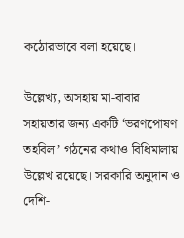কঠোরভাবে বলা হয়েছে।

উল্লেখ্য, অসহায় মা-বাবার সহায়তার জন্য একটি ‘ভরণপোষণ তহবিল’ গঠনের কথাও বিধিমালায় উল্লেখ রয়েছে। সরকারি অনুদান ও দেশি-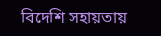বিদেশি সহায়তায়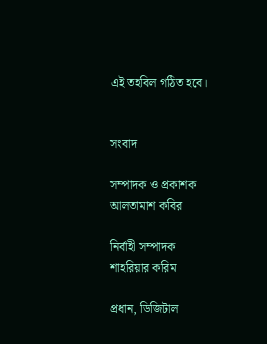এই তহবিল গঠিত হবে।


সংবাদ

সম্পাদক ও প্রকাশক
আলতামাশ কবির

নির্বাহী সম্পাদক
শাহরিয়ার করিম

প্রধান, ডিজিটাল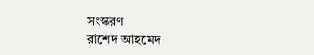সংস্করণ
রাশেদ আহমেদ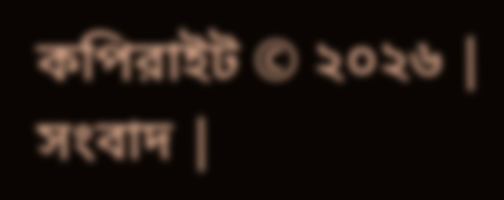কপিরাইট © ২০২৬ | সংবাদ |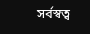সর্বস্বত্ব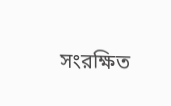সংরক্ষিত